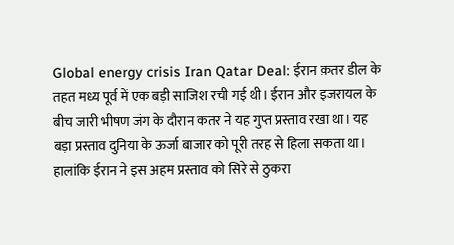Global energy crisis Iran Qatar Deal: ईरान क़तर डील के तहत मध्य पूर्व में एक बड़ी साजिश रची गई थी। ईरान और इजरायल के बीच जारी भीषण जंग के दौरान कतर ने यह गुप्त प्रस्ताव रखा था। यह बड़ा प्रस्ताव दुनिया के ऊर्जा बाजार को पूरी तरह से हिला सकता था। हालांकि ईरान ने इस अहम प्रस्ताव को सिरे से ठुकरा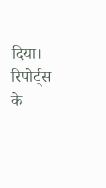दिया।
रिपोर्ट्स के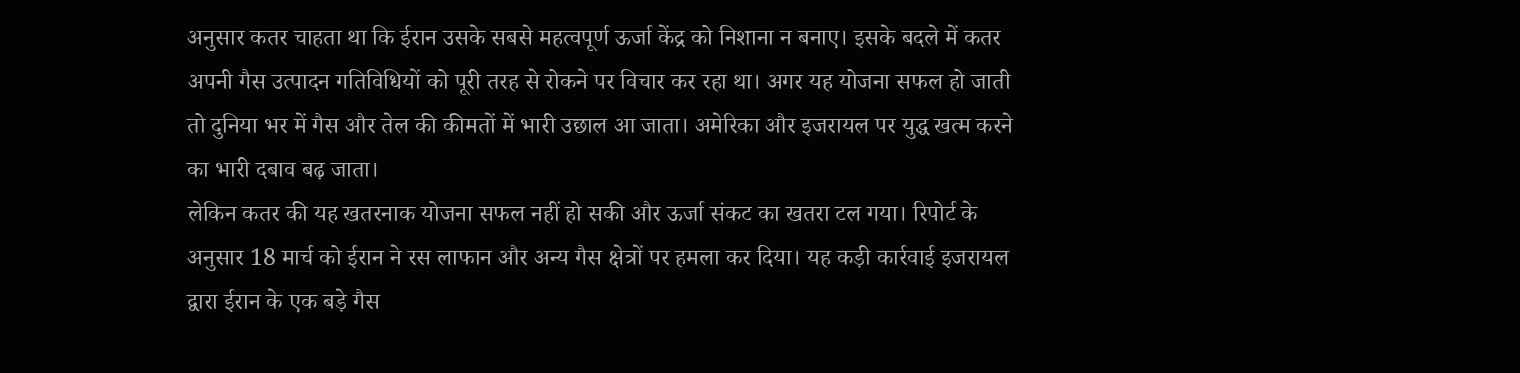अनुसार कतर चाहता था कि ईरान उसके सबसे महत्वपूर्ण ऊर्जा केंद्र को निशाना न बनाए। इसके बदले में कतर अपनी गैस उत्पादन गतिविधियों को पूरी तरह से रोकने पर विचार कर रहा था। अगर यह योजना सफल हो जाती तो दुनिया भर में गैस और तेल की कीमतों में भारी उछाल आ जाता। अमेरिका और इजरायल पर युद्ध खत्म करने का भारी दबाव बढ़ जाता।
लेकिन कतर की यह खतरनाक योजना सफल नहीं हो सकी और ऊर्जा संकट का खतरा टल गया। रिपोर्ट के अनुसार 18 मार्च को ईरान ने रस लाफान और अन्य गैस क्षेत्रों पर हमला कर दिया। यह कड़ी कार्रवाई इजरायल द्वारा ईरान के एक बड़े गैस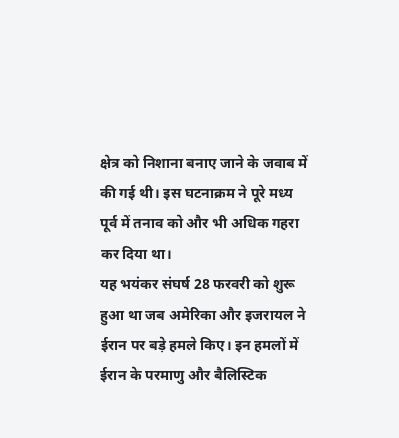क्षेत्र को निशाना बनाए जाने के जवाब में की गई थी। इस घटनाक्रम ने पूरे मध्य पूर्व में तनाव को और भी अधिक गहरा कर दिया था।
यह भयंकर संघर्ष 28 फरवरी को शुरू हुआ था जब अमेरिका और इजरायल ने ईरान पर बड़े हमले किए। इन हमलों में ईरान के परमाणु और बैलिस्टिक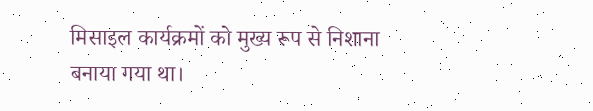मिसाइल कार्यक्रमों को मुख्य रूप से निशाना बनाया गया था।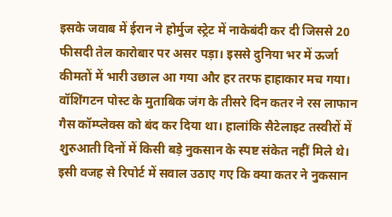इसके जवाब में ईरान ने होर्मुज स्ट्रेट में नाकेबंदी कर दी जिससे 20 फीसदी तेल कारोबार पर असर पड़ा। इससे दुनिया भर में ऊर्जा कीमतों में भारी उछाल आ गया और हर तरफ हाहाकार मच गया।
वॉशिंगटन पोस्ट के मुताबिक जंग के तीसरे दिन कतर ने रस लाफान गैस कॉम्प्लेक्स को बंद कर दिया था। हालांकि सैटेलाइट तस्वीरों में शुरुआती दिनों में किसी बड़े नुकसान के स्पष्ट संकेत नहीं मिले थे। इसी वजह से रिपोर्ट में सवाल उठाए गए कि क्या कतर ने नुकसान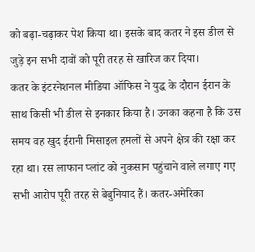को बढ़ा-चढ़ाकर पेश किया था। इसके बाद कतर ने इस डील से जुड़े इन सभी दावों को पूरी तरह से खारिज कर दिया।
कतर के इंटरनेशनल मीडिया ऑफिस ने युद्ध के दौरान ईरान के साथ किसी भी डील से इनकार किया है। उनका कहना है कि उस समय वह खुद ईरानी मिसाइल हमलों से अपने क्षेत्र की रक्षा कर रहा था। रस लाफान प्लांट को नुकसान पहुंचाने वाले लगाए गए सभी आरोप पूरी तरह से बेबुनियाद हैं। कतर-अमेरिका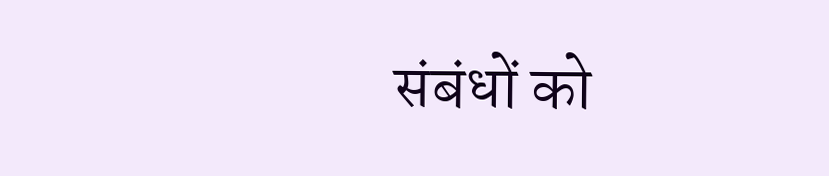संबंधों को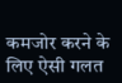कमजोर करने के लिए ऐसी गलत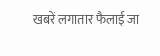खबरें लगातार फैलाई जा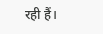रही हैं।